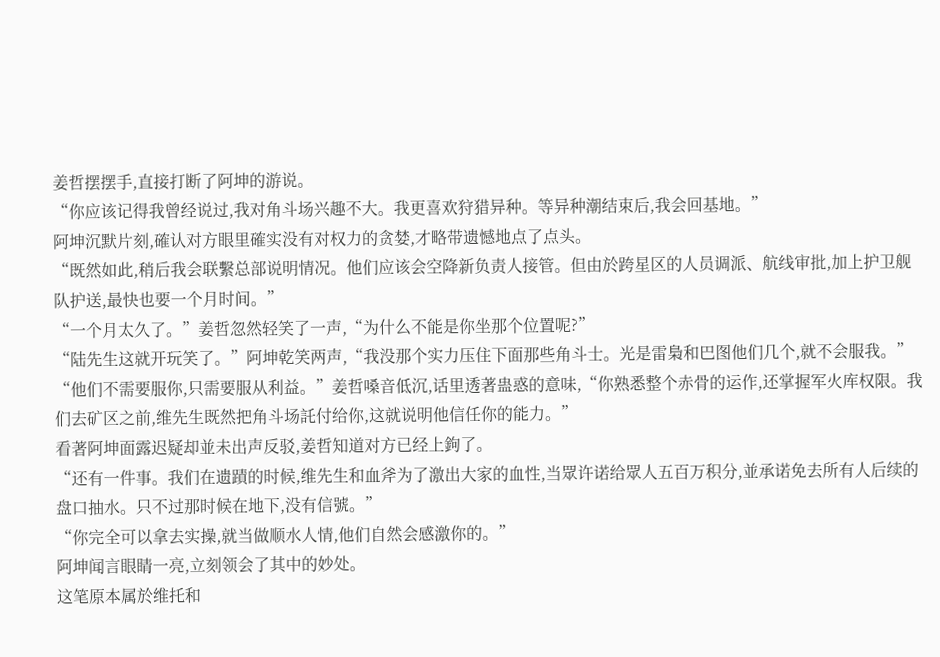姜哲摆摆手,直接打断了阿坤的游说。
“你应该记得我曾经说过,我对角斗场兴趣不大。我更喜欢狩猎异种。等异种潮结束后,我会回基地。”
阿坤沉默片刻,確认对方眼里確实没有对权力的贪婪,才略带遗憾地点了点头。
“既然如此,稍后我会联繫总部说明情况。他们应该会空降新负责人接管。但由於跨星区的人员调派、航线审批,加上护卫舰队护送,最快也要一个月时间。”
“一个月太久了。”姜哲忽然轻笑了一声,“为什么不能是你坐那个位置呢?”
“陆先生这就开玩笑了。”阿坤乾笑两声,“我没那个实力压住下面那些角斗士。光是雷梟和巴图他们几个,就不会服我。”
“他们不需要服你,只需要服从利益。”姜哲嗓音低沉,话里透著蛊惑的意味,“你熟悉整个赤骨的运作,还掌握军火库权限。我们去矿区之前,维先生既然把角斗场託付给你,这就说明他信任你的能力。”
看著阿坤面露迟疑却並未出声反驳,姜哲知道对方已经上鉤了。
“还有一件事。我们在遗蹟的时候,维先生和血斧为了激出大家的血性,当眾许诺给眾人五百万积分,並承诺免去所有人后续的盘口抽水。只不过那时候在地下,没有信號。”
“你完全可以拿去实操,就当做顺水人情,他们自然会感激你的。”
阿坤闻言眼睛一亮,立刻领会了其中的妙处。
这笔原本属於维托和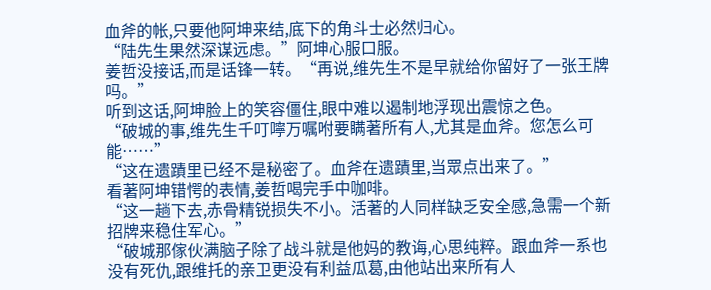血斧的帐,只要他阿坤来结,底下的角斗士必然归心。
“陆先生果然深谋远虑。”阿坤心服口服。
姜哲没接话,而是话锋一转。“再说,维先生不是早就给你留好了一张王牌吗。”
听到这话,阿坤脸上的笑容僵住,眼中难以遏制地浮现出震惊之色。
“破城的事,维先生千叮嚀万嘱咐要瞒著所有人,尤其是血斧。您怎么可能……”
“这在遗蹟里已经不是秘密了。血斧在遗蹟里,当眾点出来了。”
看著阿坤错愕的表情,姜哲喝完手中咖啡。
“这一趟下去,赤骨精锐损失不小。活著的人同样缺乏安全感,急需一个新招牌来稳住军心。”
“破城那傢伙满脑子除了战斗就是他妈的教诲,心思纯粹。跟血斧一系也没有死仇,跟维托的亲卫更没有利益瓜葛,由他站出来所有人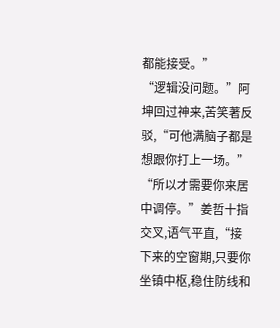都能接受。”
“逻辑没问题。”阿坤回过神来,苦笑著反驳,“可他满脑子都是想跟你打上一场。”
“所以才需要你来居中调停。”姜哲十指交叉,语气平直,“接下来的空窗期,只要你坐镇中枢,稳住防线和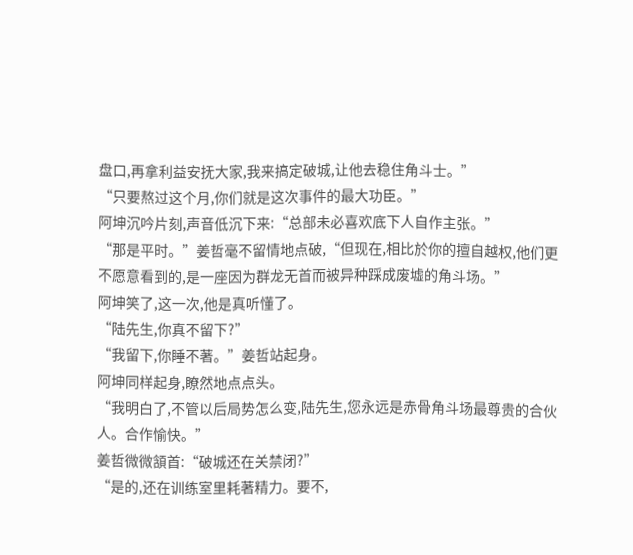盘口,再拿利益安抚大家,我来搞定破城,让他去稳住角斗士。”
“只要熬过这个月,你们就是这次事件的最大功臣。”
阿坤沉吟片刻,声音低沉下来:“总部未必喜欢底下人自作主张。”
“那是平时。”姜哲毫不留情地点破,“但现在,相比於你的擅自越权,他们更不愿意看到的,是一座因为群龙无首而被异种踩成废墟的角斗场。”
阿坤笑了,这一次,他是真听懂了。
“陆先生,你真不留下?”
“我留下,你睡不著。”姜哲站起身。
阿坤同样起身,瞭然地点点头。
“我明白了,不管以后局势怎么变,陆先生,您永远是赤骨角斗场最尊贵的合伙人。合作愉快。”
姜哲微微頷首:“破城还在关禁闭?”
“是的,还在训练室里耗著精力。要不,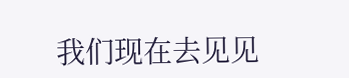我们现在去见见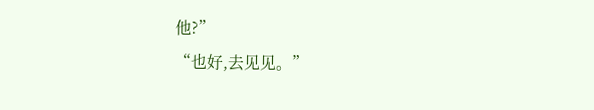他?”
“也好,去见见。”